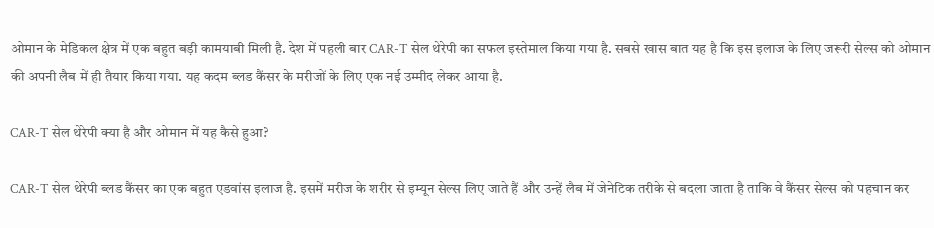ओमान के मेडिकल क्षेत्र में एक बहुत बड़ी कामयाबी मिली है. देश में पहली बार CAR-T सेल थेरेपी का सफल इस्तेमाल किया गया है. सबसे खास बात यह है कि इस इलाज के लिए जरूरी सेल्स को ओमान की अपनी लैब में ही तैयार किया गया. यह कदम ब्लड कैंसर के मरीजों के लिए एक नई उम्मीद लेकर आया है.

CAR-T सेल थेरेपी क्या है और ओमान में यह कैसे हुआ?

CAR-T सेल थेरेपी ब्लड कैंसर का एक बहुत एडवांस इलाज है. इसमें मरीज के शरीर से इम्यून सेल्स लिए जाते हैं और उन्हें लैब में जेनेटिक तरीके से बदला जाता है ताकि वे कैंसर सेल्स को पहचान कर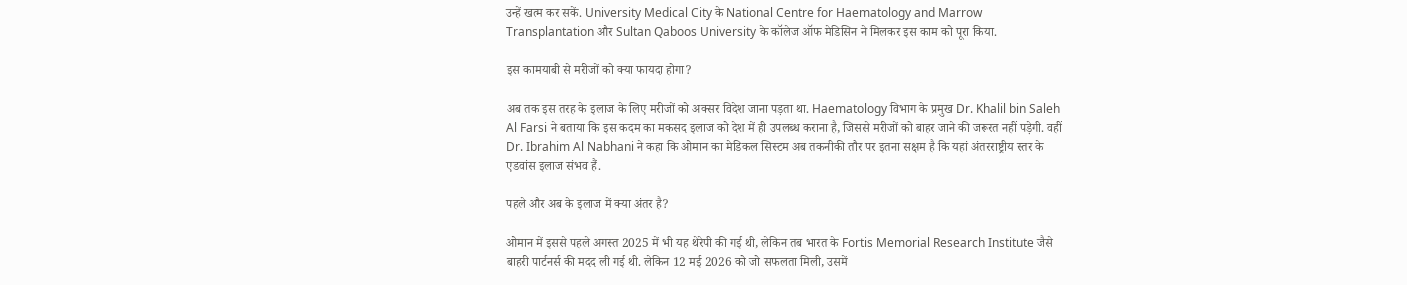उन्हें खत्म कर सकें. University Medical City के National Centre for Haematology and Marrow Transplantation और Sultan Qaboos University के कॉलेज ऑफ मेडिसिन ने मिलकर इस काम को पूरा किया.

इस कामयाबी से मरीजों को क्या फायदा होगा?

अब तक इस तरह के इलाज के लिए मरीजों को अक्सर विदेश जाना पड़ता था. Haematology विभाग के प्रमुख Dr. Khalil bin Saleh Al Farsi ने बताया कि इस कदम का मकसद इलाज को देश में ही उपलब्ध कराना है, जिससे मरीजों को बाहर जाने की जरूरत नहीं पड़ेगी. वहीं Dr. Ibrahim Al Nabhani ने कहा कि ओमान का मेडिकल सिस्टम अब तकनीकी तौर पर इतना सक्षम है कि यहां अंतरराष्ट्रीय स्तर के एडवांस इलाज संभव हैं.

पहले और अब के इलाज में क्या अंतर है?

ओमान में इससे पहले अगस्त 2025 में भी यह थेरेपी की गई थी, लेकिन तब भारत के Fortis Memorial Research Institute जैसे बाहरी पार्टनर्स की मदद ली गई थी. लेकिन 12 मई 2026 को जो सफलता मिली, उसमें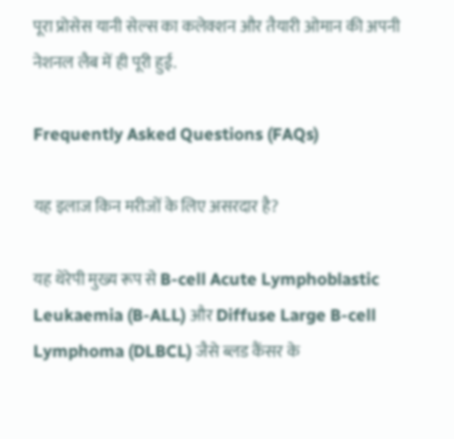पूरा प्रोसेस यानी सेल्स का कलेक्शन और तैयारी ओमान की अपनी नेशनल लैब में ही पूरी हुई.

Frequently Asked Questions (FAQs)

यह इलाज किन मरीजों के लिए असरदार है?

यह थेरेपी मुख्य रूप से B-cell Acute Lymphoblastic Leukaemia (B-ALL) और Diffuse Large B-cell Lymphoma (DLBCL) जैसे ब्लड कैंसर के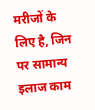मरीजों के लिए है, जिन पर सामान्य इलाज काम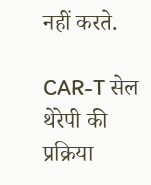नहीं करते.

CAR-T सेल थेरेपी की प्रक्रिया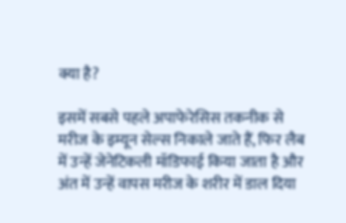क्या है?

इसमें सबसे पहले अपाफेरेसिस तकनीक से मरीज के इम्यून सेल्स निकाले जाते हैं, फिर लैब में उन्हें जेनेटिकली मॉडिफाई किया जाता है और अंत में उन्हें वापस मरीज के शरीर में डाल दिया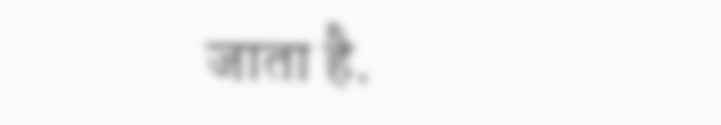जाता है.